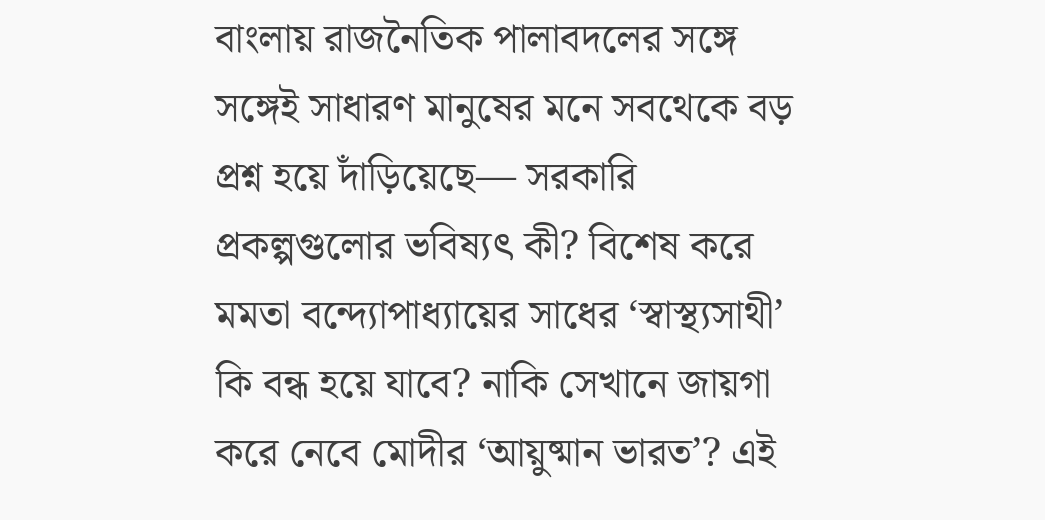বাংলায় রাজনৈতিক পালাবদলের সঙ্গে সঙ্গেই সাধারণ মানুষের মনে সবথেকে বড় প্রশ্ন হয়ে দাঁড়িয়েছে— সরকারি প্রকল্পগুলোর ভবিষ্যৎ কী? বিশেষ করে মমতা বন্দ্যোপাধ্যায়ের সাধের ‘স্বাস্থ্যসাথী’ কি বন্ধ হয়ে যাবে? নাকি সেখানে জায়গা করে নেবে মোদীর ‘আয়ুষ্মান ভারত’? এই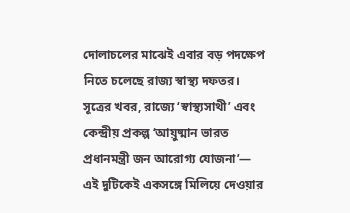দোলাচলের মাঝেই এবার বড় পদক্ষেপ নিতে চলেছে রাজ্য স্বাস্থ্য দফতর।
সূত্রের খবর, রাজ্যে ‘স্বাস্থ্যসাথী’ এবং কেন্দ্রীয় প্রকল্প ‘আয়ুষ্মান ভারত প্রধানমন্ত্রী জন আরোগ্য যোজনা’— এই দুটিকেই একসঙ্গে মিলিয়ে দেওয়ার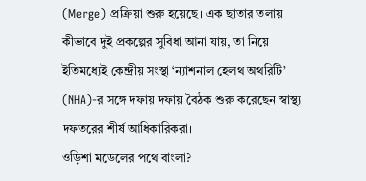(Merge) প্রক্রিয়া শুরু হয়েছে। এক ছাতার তলায় কীভাবে দুই প্রকল্পের সুবিধা আনা যায়, তা নিয়ে ইতিমধ্যেই কেন্দ্রীয় সংস্থা ‘ন্যাশনাল হেলথ অথরিটি’ (NHA)-র সঙ্গে দফায় দফায় বৈঠক শুরু করেছেন স্বাস্থ্য দফতরের শীর্ষ আধিকারিকরা।
ওড়িশা মডেলের পথে বাংলা?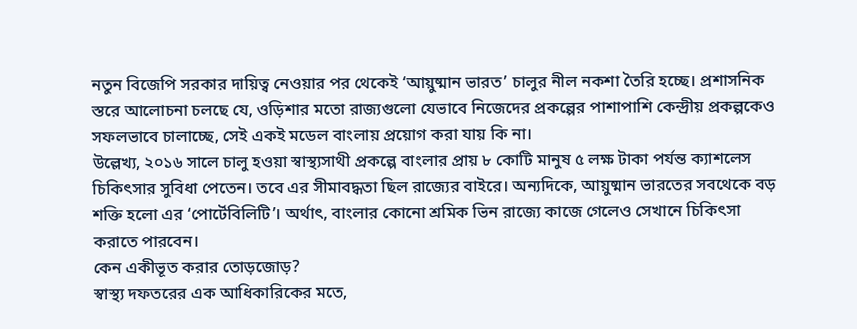নতুন বিজেপি সরকার দায়িত্ব নেওয়ার পর থেকেই ‘আয়ুষ্মান ভারত’ চালুর নীল নকশা তৈরি হচ্ছে। প্রশাসনিক স্তরে আলোচনা চলছে যে, ওড়িশার মতো রাজ্যগুলো যেভাবে নিজেদের প্রকল্পের পাশাপাশি কেন্দ্রীয় প্রকল্পকেও সফলভাবে চালাচ্ছে, সেই একই মডেল বাংলায় প্রয়োগ করা যায় কি না।
উল্লেখ্য, ২০১৬ সালে চালু হওয়া স্বাস্থ্যসাথী প্রকল্পে বাংলার প্রায় ৮ কোটি মানুষ ৫ লক্ষ টাকা পর্যন্ত ক্যাশলেস চিকিৎসার সুবিধা পেতেন। তবে এর সীমাবদ্ধতা ছিল রাজ্যের বাইরে। অন্যদিকে, আয়ুষ্মান ভারতের সবথেকে বড় শক্তি হলো এর ‘পোর্টেবিলিটি’। অর্থাৎ, বাংলার কোনো শ্রমিক ভিন রাজ্যে কাজে গেলেও সেখানে চিকিৎসা করাতে পারবেন।
কেন একীভূত করার তোড়জোড়?
স্বাস্থ্য দফতরের এক আধিকারিকের মতে,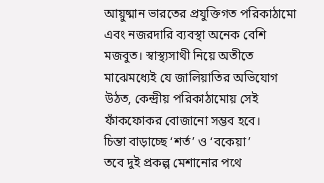আয়ুষ্মান ভারতের প্রযুক্তিগত পরিকাঠামো এবং নজরদারি ব্যবস্থা অনেক বেশি মজবুত। স্বাস্থ্যসাথী নিয়ে অতীতে মাঝেমধ্যেই যে জালিয়াতির অভিযোগ উঠত, কেন্দ্রীয় পরিকাঠামোয় সেই ফাঁকফোকর বোজানো সম্ভব হবে।
চিন্তা বাড়াচ্ছে ‘শর্ত’ ও ‘বকেয়া’
তবে দুই প্রকল্প মেশানোর পথে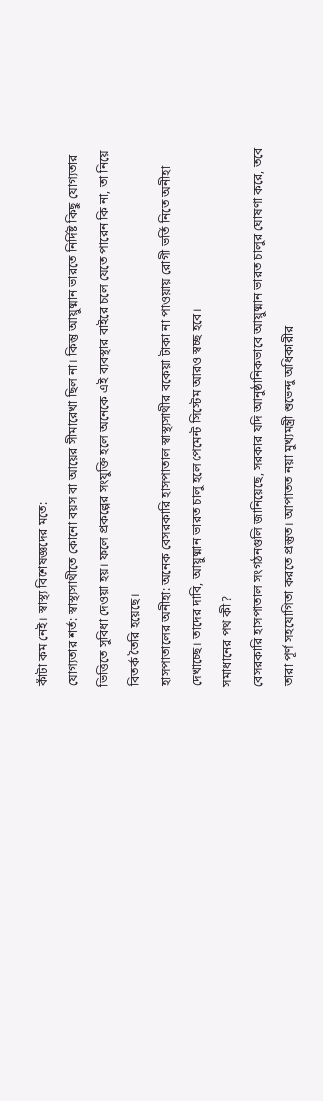কাঁটা কম নেই। স্বাস্থ্য বিশেষজ্ঞদের মতে:
যোগ্যতার শর্ত: স্বাস্থ্যসাথীতে কোনো বয়স বা আয়ের সীমারেখা ছিল না। কিন্তু আয়ুষ্মান ভারতে নির্দিষ্ট কিছু যোগ্যতার ভিত্তিতে সুবিধা দেওয়া হয়। ফলে প্রকল্পের সংযুক্তি হলে অনেকে এই ব্যবস্থার বাইরে চলে যেতে পারেন কি না, তা নিয়ে বিতর্ক তৈরি হয়েছে।
হাসপাতালের অনীহা: অনেক বেসরকারি হাসপাতাল স্বাস্থ্যসাথীর বকেয়া টাকা না পাওয়ায় রোগী ভর্তি নিতে অনীহা দেখাচ্ছে। তাদের দাবি, আয়ুষ্মান ভারত চালু হলে পেমেন্ট সিস্টেম আরও স্বচ্ছ হবে।
সমাধানের পথ কী?
বেসরকারি হাসপাতাল সংগঠনগুলি জানিয়েছে, সরকার যদি আনুষ্ঠানিকভাবে আয়ুষ্মান ভারত চালুর ঘোষণা করে, তবে তারা পূর্ণ সহযোগিতা করতে প্রস্তুত। আপাতত নয়া মুখ্যমন্ত্রী শুভেন্দু অধিকারীর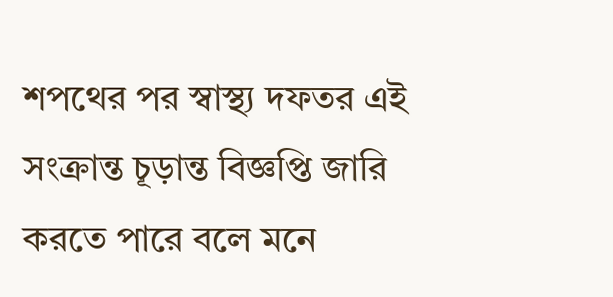শপথের পর স্বাস্থ্য দফতর এই সংক্রান্ত চূড়ান্ত বিজ্ঞপ্তি জারি করতে পারে বলে মনে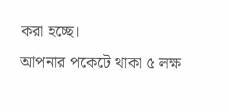করা হচ্ছে।
আপনার পকেটে থাকা ৫ লক্ষ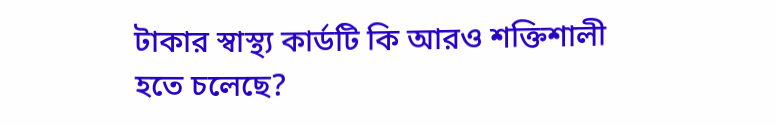টাকার স্বাস্থ্য কার্ডটি কি আরও শক্তিশালী হতে চলেছে?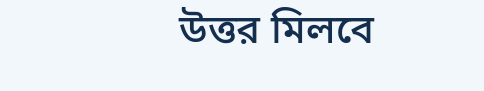উত্তর মিলবে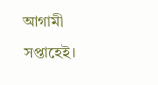আগামী সপ্তাহেই।